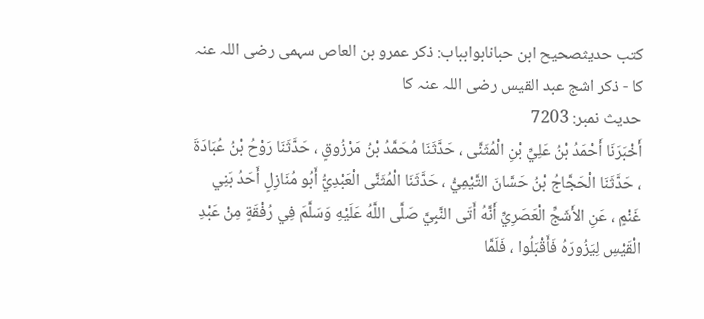کتب حدیثصحیح ابن حبانابوابباب: ذکر عمرو بن العاص سہمی رضی اللہ عنہ کا - ذکر اشج عبد القيس رضی اللہ عنہ کا
حدیث نمبر: 7203
أَخْبَرَنَا أَحْمَدُ بْنُ عَلِيِّ بْنِ الْمُثَنَّى ، حَدَّثَنَا مُحَمَّدُ بْنُ مَرْزُوقٍ ، حَدَّثَنَا رَوْحُ بْنُ عُبَادَةَ ، حَدَّثَنَا الْحَجَّاجُ بْنُ حَسَّانَ التَّيْمِيُّ ، حَدَّثَنَا الْمُثَنَّى الْعَبْدِيُّ أَبُو مُنَازِلٍ أَحَدُ بَنِي غَنْمٍ ، عَنِ الأَشَجِّ الْعَصَرِيِّ أَنَّهُ أَتَى النَّبِيَّ صَلَّى اللَّهُ عَلَيْهِ وَسَلَّمَ فِي رُفْقَةٍ مِنْ عَبْدِ الْقَيْسِ لِيَزُورَهُ فَأَقْبَلُوا ، فَلَمَّا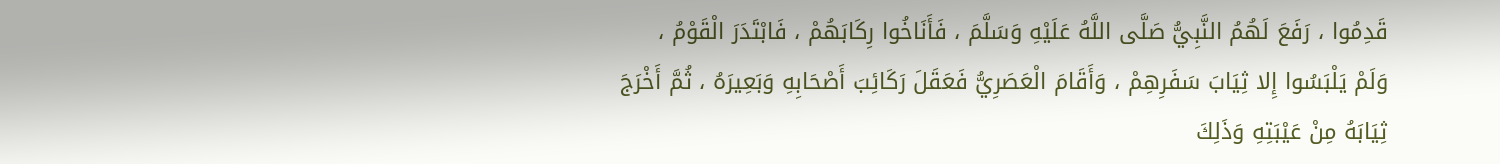قَدِمُوا ، رَفَعَ لَهُمُ النَّبِيُّ صَلَّى اللَّهُ عَلَيْهِ وَسَلَّمَ ، فَأَنَاخُوا رِكَابَهُمْ ، فَابْتَدَرَ الْقَوْمُ ، وَلَمْ يَلْبَسُوا إِلا ثِيَابَ سَفَرِهِمْ ، وَأَقَامَ الْعَصَرِيُّ فَعَقَلَ رَكَائِبَ أَصْحَابِهِ وَبَعِيرَهُ ، ثُمَّ أَخْرَجَ ثِيَابَهُ مِنْ عَيْبَتِهِ وَذَلِكَ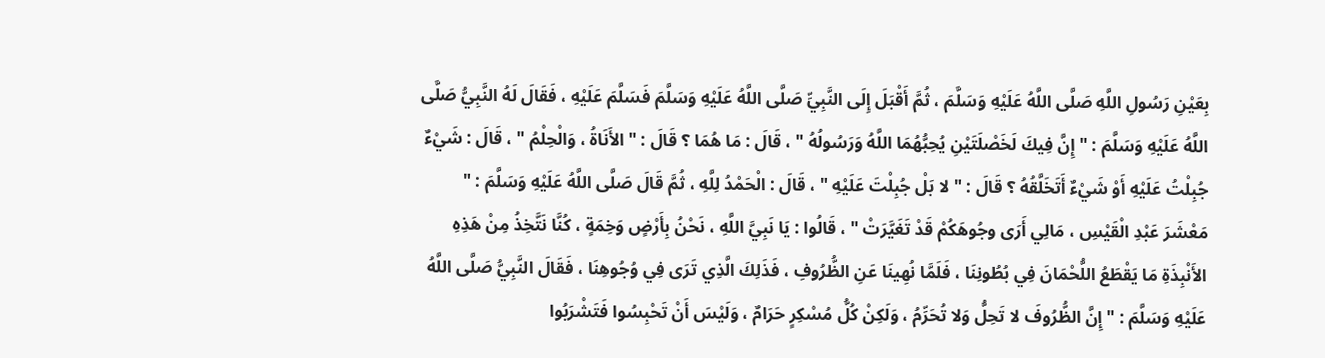بِعَيْنِ رَسُولِ اللَّهِ صَلَّى اللَّهُ عَلَيْهِ وَسَلَّمَ ، ثُمَّ أَقْبَلَ إِلَى النَّبِيِّ صَلَّى اللَّهُ عَلَيْهِ وَسَلَّمَ فَسَلَّمَ عَلَيْهِ ، فَقَالَ لَهُ النَّبِيُّ صَلَّى اللَّهُ عَلَيْهِ وَسَلَّمَ : " إِنَّ فِيكَ لَخَصْلَتَيْنِ يُحِبُّهُمَا اللَّهُ وَرَسُولُهُ " ، قَالَ : مَا هُمَا ؟ قَالَ : " الأَنَاةُ ، وَالْحِلْمُ " ، قَالَ : شَيْءٌ جُبِلْتُ عَلَيْهِ أَوْ شَيْءٌ أَتَخَلَّقُهُ ؟ قَالَ : " لا بَلْ جُبِلْتَ عَلَيْهِ " ، قَالَ : الْحَمْدُ لِلَّهِ ، ثُمَّ قَالَ صَلَّى اللَّهُ عَلَيْهِ وَسَلَّمَ : " مَعْشَرَ عَبْدِ الْقَيْسِ ، مَالِي أَرَى وجُوهَكُمْ قَدْ تَغَيَّرَتْ " ، قَالُوا : يَا نَبِيَّ اللَّهِ ، نَحْنُ بِأَرْضٍ وَخِمَةٍ ، كُنَّا نَتَّخِذُ مِنْ هَذِهِ الأَنْبِذَةِ مَا يَقْطَعُ اللُّحْمَانَ فِي بُطُونِنَا ، فَلَمَّا نُهِينَا عَنِ الظُّرُوفِ ، فَذَلِكَ الَّذِي تَرَى فِي وُجُوهِنَا ، فَقَالَ النَّبِيُّ صَلَّى اللَّهُ عَلَيْهِ وَسَلَّمَ : " إِنَّ الظُّرُوفَ لا تَحِلُّ وَلا تُحَرِّمُ ، وَلَكِنْ كُلُّ مُسْكِرٍ حَرَامٌ ، وَلَيْسَ أَنْ تَحْبِسُوا فَتَشْرَبُوا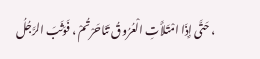، حَتَّى إِذَا امْتَلأَتِ الْعُرُوقُ تَنَاحَرْتُمْ ، فَوَثَبَ الرَّجُلُ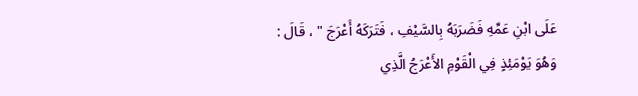عَلَى ابْنِ عَمِّهِ فَضَرَبَهُ بِالسَّيْفِ ، فَتَرَكَهُ أَعْرَجَ " ، قَالَ : وَهُوَ يَوْمَئِذٍ فِي الْقَوْمِ الأَعْرَجُ الَّذِي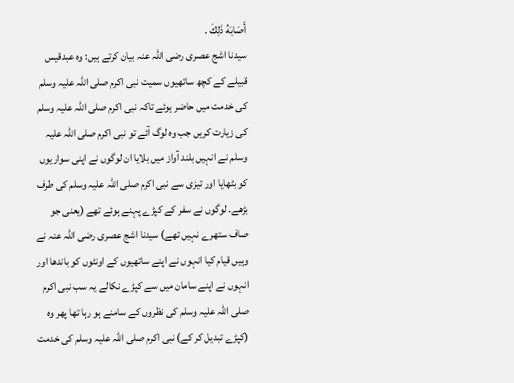أَصَابَهُ ذَلِكَ .
سیدنا اشج عصری رضی اللہ عنہ بیان کرتے ہیں: وہ عبدقیس قبیلے کے کچھ ساتھیوں سمیت نبی اکرم صلی اللہ علیہ وسلم کی خدمت میں حاضر ہوئے تاکہ نبی اکرم صلی اللہ علیہ وسلم کی زیارت کریں جب وہ لوگ آئے تو نبی اکرم صلی اللہ علیہ وسلم نے انہیں بلند آواز میں بلایا ان لوگوں نے اپنی سواریوں کو بٹھایا اور تیزی سے نبی اکرم صلی اللہ علیہ وسلم کی طرف بڑھے۔ لوگوں نے سفر کے کپڑے پہنے ہوئے تھے (یعنی جو صاف ستھرے نہیں تھے) سیدنا اشج عصری رضی اللہ عنہ نے وہیں قیام کیا انہوں نے اپنے ساتھیوں کے اونٹوں کو باندھا اور انہوں نے اپنے سامان میں سے کپڑے نکالے یہ سب نبی اکرم صلی اللہ علیہ وسلم کی نظروں کے سامنے ہو رہا تھا پھر وہ (کپڑے تبدیل کر کے) نبی اکرم صلی اللہ علیہ وسلم کی خدمت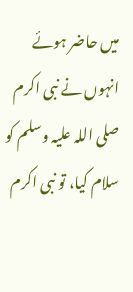میں حاضر ہوئے انہوں نے نبی اکرم صلی اللہ علیہ وسلم کو سلام کیا، تو نبی اکرم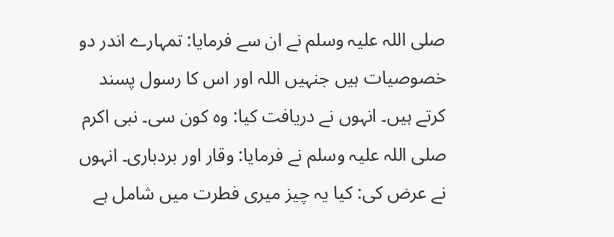صلی اللہ علیہ وسلم نے ان سے فرمایا: تمہارے اندر دو خصوصیات ہیں جنہیں اللہ اور اس کا رسول پسند کرتے ہیں۔ انہوں نے دریافت کیا: وہ کون سی۔ نبی اکرم صلی اللہ علیہ وسلم نے فرمایا: وقار اور بردباری۔ انہوں نے عرض کی: کیا یہ چیز میری فطرت میں شامل ہے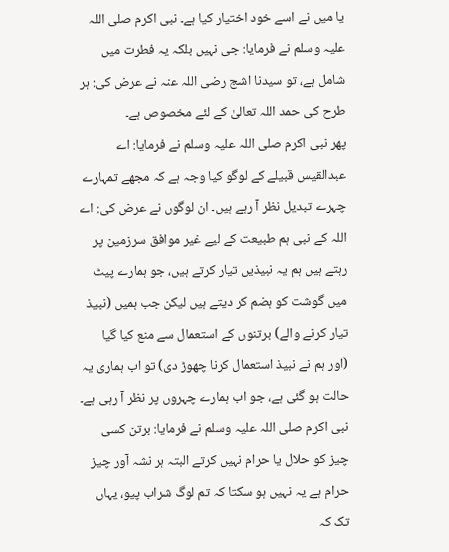یا میں نے اسے خود اختیار کیا ہے۔ نبی اکرم صلی اللہ علیہ وسلم نے فرمایا: جی نہیں بلکہ یہ فطرت میں شامل ہے، تو سیدنا اشج رضی اللہ عنہ نے عرض کی: ہر طرح کی حمد اللہ تعالیٰ کے لئے مخصوص ہے۔
پھر نبی اکرم صلی اللہ علیہ وسلم نے فرمایا: اے عبدالقیس قبیلے کے لوگو کیا وجہ ہے کہ مجھے تمہارے چہرے تبدیل نظر آ رہے ہیں۔ ان لوگوں نے عرض کی: اے اللہ کے نبی ہم طبیعت کے لیے غیر موافق سرزمین پر رہتے ہیں ہم یہ نبیذیں تیار کرتے ہیں، جو ہمارے پیٹ میں گوشت کو ہضم کر دیتے ہیں لیکن جب ہمیں (نبیذ تیار کرنے والے) برتنوں کے استعمال سے منع کیا گیا (اور ہم نے نبیذ استعمال کرنا چھوڑ دی) تو اب ہماری یہ حالت ہو گئی ہے، جو اب ہمارے چہروں پر نظر آ رہی ہے۔ نبی اکرم صلی اللہ علیہ وسلم نے فرمایا: برتن کسی چیز کو حلال یا حرام نہیں کرتے البتہ ہر نشہ آور چیز حرام ہے یہ نہیں ہو سکتا کہ تم لوگ شراب پیو، یہاں تک کہ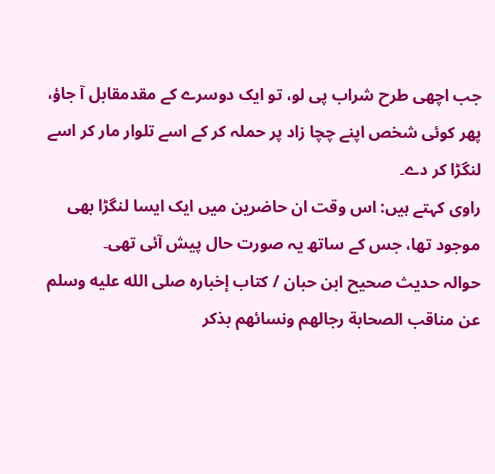جب اچھی طرح شراب پی لو، تو ایک دوسرے کے مقدمقابل آ جاؤ، پھر کوئی شخص اپنے چچا زاد پر حملہ کر کے اسے تلوار مار کر اسے لنگڑا کر دے۔
راوی کہتے ہیں: اس وقت ان حاضرین میں ایک ایسا لنگڑا بھی موجود تھا، جس کے ساتھ یہ صورت حال پیش آئی تھی۔
حوالہ حدیث صحیح ابن حبان / كتاب إخباره صلى الله عليه وسلم عن مناقب الصحابة رجالهم ونسائهم بذكر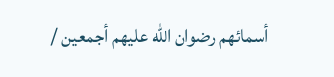أسمائهم رضوان الله عليهم أجمعين /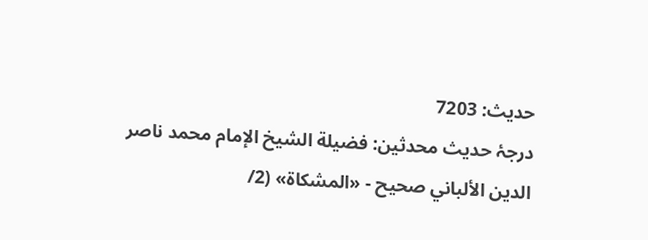حدیث: 7203
درجۂ حدیث محدثین: فضيلة الشيخ الإمام محمد ناصر الدين الألباني صحيح - «المشكاة» (2/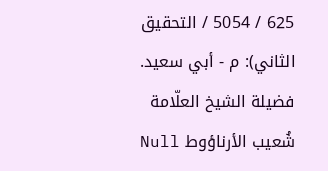625 / 5054 / التحقيق الثاني): م - أبي سعيد. فضيلة الشيخ العلّامة شُعيب الأرناؤوط Null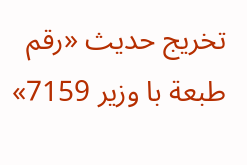تخریج حدیث «رقم طبعة با وزير 7159»